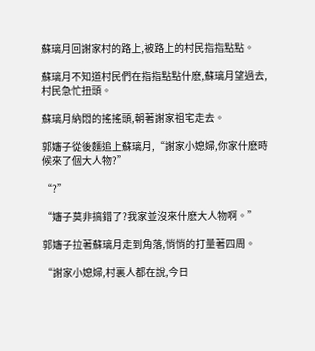蘇璃月回謝家村的路上,被路上的村民指指點點。

蘇璃月不知道村民們在指指點點什麽,蘇璃月望過去,村民急忙扭頭。

蘇璃月納悶的搖搖頭,朝著謝家祖宅走去。

郭嬸子從後麵追上蘇璃月,“謝家小媳婦,你家什麽時候來了個大人物?”

“?”

“嬸子莫非搞錯了?我家並沒來什麽大人物啊。”

郭嬸子拉著蘇璃月走到角落,悄悄的打量著四周。

“謝家小媳婦,村裏人都在說,今日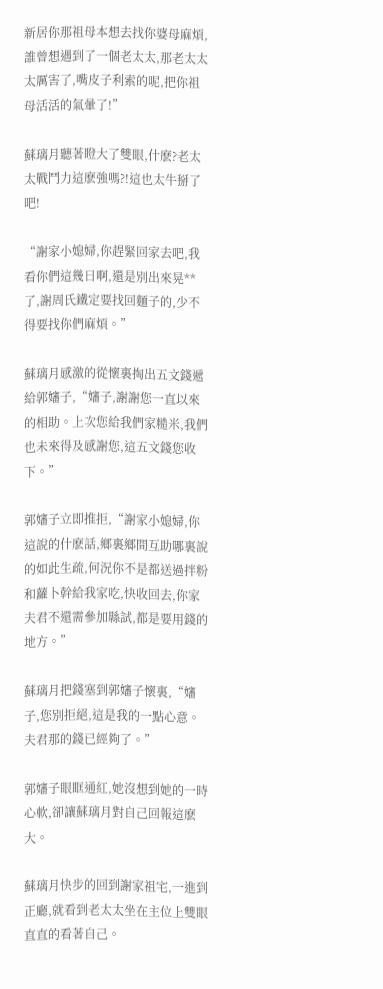新居你那祖母本想去找你婆母麻煩,誰曾想遇到了一個老太太,那老太太太厲害了,嘴皮子利索的呢,把你祖母活活的氣暈了!”

蘇璃月聽著瞪大了雙眼,什麽?老太太戰鬥力這麽強嗎?!這也太牛掰了吧!

“謝家小媳婦,你趕緊回家去吧,我看你們這幾日啊,還是別出來晃**了,謝周氏鐵定要找回麵子的,少不得要找你們麻煩。”

蘇璃月感激的從懷裏掏出五文錢遞給郭嬸子,“嬸子,謝謝您一直以來的相助。上次您給我們家糙米,我們也未來得及感謝您,這五文錢您收下。”

郭嬸子立即推拒,“謝家小媳婦,你這說的什麽話,鄉裏鄉間互助哪裏說的如此生疏,何況你不是都送過拌粉和蘿卜幹給我家吃,快收回去,你家夫君不還需參加縣試,都是要用錢的地方。”

蘇璃月把錢塞到郭嬸子懷裏,“嬸子,您別拒絕,這是我的一點心意。夫君那的錢已經夠了。”

郭嬸子眼眶通紅,她沒想到她的一時心軟,卻讓蘇璃月對自己回報這麽大。

蘇璃月快步的回到謝家祖宅,一進到正廳,就看到老太太坐在主位上雙眼直直的看著自己。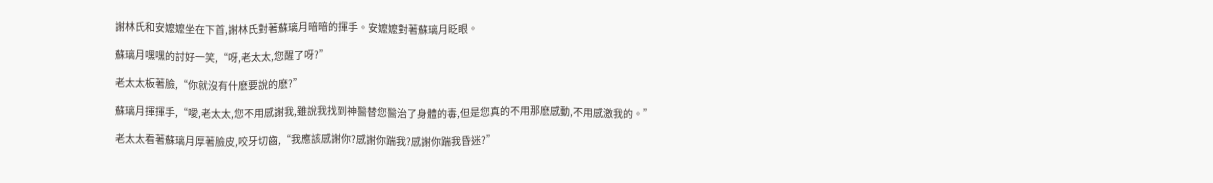謝林氏和安嬤嬤坐在下首,謝林氏對著蘇璃月暗暗的揮手。安嬤嬤對著蘇璃月眨眼。

蘇璃月嘿嘿的討好一笑,“呀,老太太,您醒了呀?”

老太太板著臉,“你就沒有什麽要說的麽?”

蘇璃月揮揮手,“噯,老太太,您不用感謝我,雖說我找到神醫替您醫治了身體的毒,但是您真的不用那麽感動,不用感激我的。”

老太太看著蘇璃月厚著臉皮,咬牙切齒,“我應該感謝你?感謝你踹我?感謝你踹我昏迷?”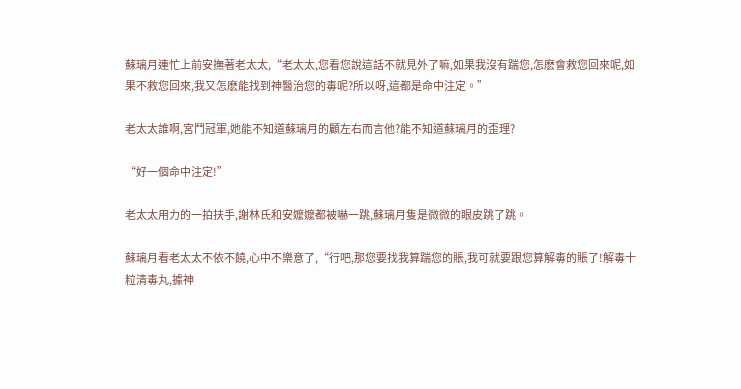蘇璃月連忙上前安撫著老太太,“老太太,您看您說這話不就見外了嘛,如果我沒有踹您,怎麽會救您回來呢,如果不救您回來,我又怎麽能找到神醫治您的毒呢?所以呀,這都是命中注定。”

老太太誰啊,宮鬥冠軍,她能不知道蘇璃月的顧左右而言他?能不知道蘇璃月的歪理?

“好一個命中注定!”

老太太用力的一拍扶手,謝林氏和安嬤嬤都被嚇一跳,蘇璃月隻是微微的眼皮跳了跳。

蘇璃月看老太太不依不饒,心中不樂意了,“行吧,那您要找我算踹您的賬,我可就要跟您算解毒的賬了!解毒十粒清毒丸,據神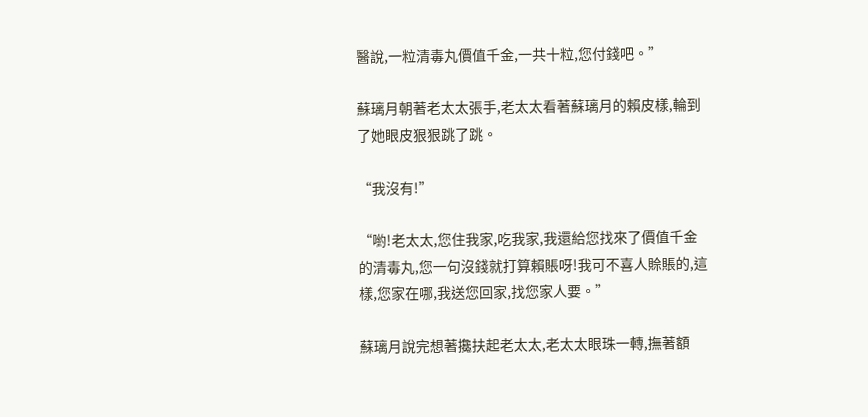醫說,一粒清毒丸價值千金,一共十粒,您付錢吧。”

蘇璃月朝著老太太張手,老太太看著蘇璃月的賴皮樣,輪到了她眼皮狠狠跳了跳。

“我沒有!”

“喲!老太太,您住我家,吃我家,我還給您找來了價值千金的清毒丸,您一句沒錢就打算賴賬呀!我可不喜人賒賬的,這樣,您家在哪,我送您回家,找您家人要。”

蘇璃月說完想著攙扶起老太太,老太太眼珠一轉,撫著額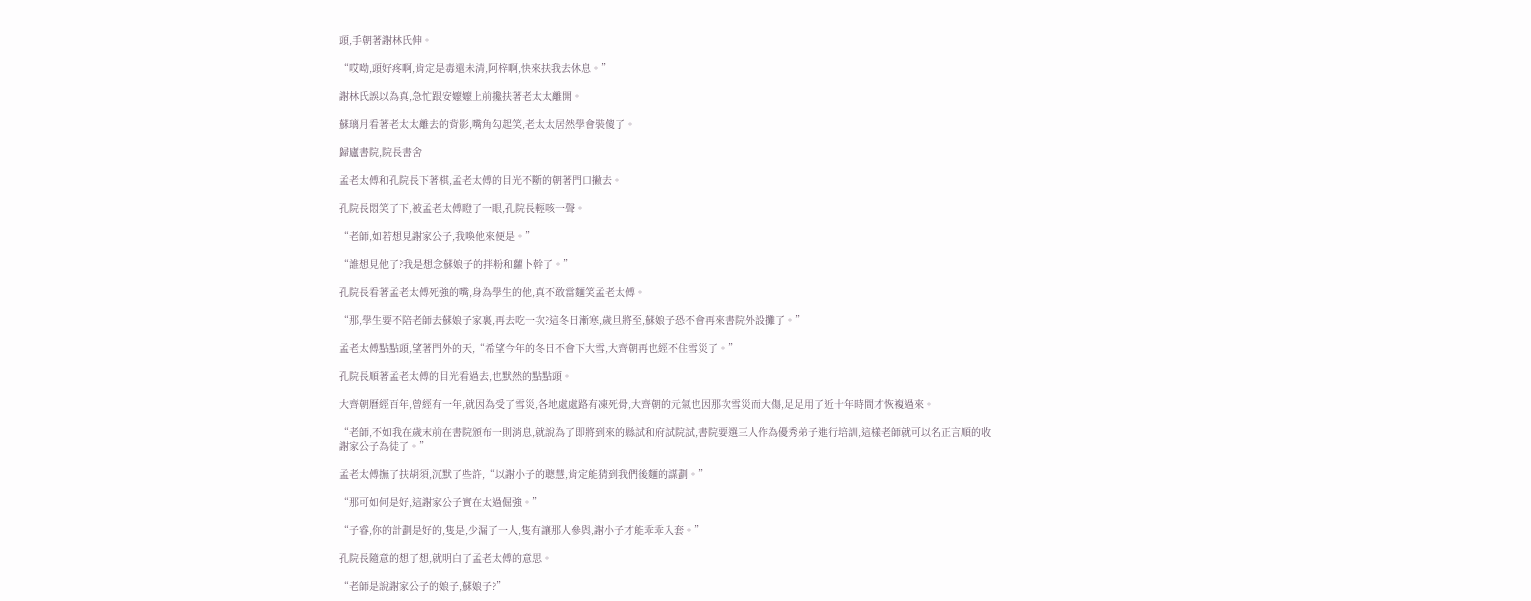頭,手朝著謝林氏伸。

“哎呦,頭好疼啊,肯定是毒還未清,阿梓啊,快來扶我去休息。”

謝林氏誤以為真,急忙跟安嬤嬤上前攙扶著老太太離開。

蘇璃月看著老太太離去的背影,嘴角勾起笑,老太太居然學會裝傻了。

歸廬書院,院長書舍

孟老太傅和孔院長下著棋,孟老太傅的目光不斷的朝著門口撇去。

孔院長悶笑了下,被孟老太傅瞪了一眼,孔院長輕咳一聲。

“老師,如若想見謝家公子,我喚他來便是。”

“誰想見他了?我是想念蘇娘子的拌粉和蘿卜幹了。”

孔院長看著孟老太傅死強的嘴,身為學生的他,真不敢當麵笑孟老太傅。

“那,學生要不陪老師去蘇娘子家裏,再去吃一次?這冬日漸寒,歲旦將至,蘇娘子恐不會再來書院外設攤了。”

孟老太傅點點頭,望著門外的天,“希望今年的冬日不會下大雪,大齊朝再也經不住雪災了。”

孔院長順著孟老太傅的目光看過去,也默然的點點頭。

大齊朝曆經百年,曾經有一年,就因為受了雪災,各地處處路有凍死骨,大齊朝的元氣也因那次雪災而大傷,足足用了近十年時間才恢複過來。

“老師,不如我在歲末前在書院頒布一則消息,就說為了即將到來的縣試和府試院試,書院要選三人作為優秀弟子進行培訓,這樣老師就可以名正言順的收謝家公子為徒了。”

孟老太傅撫了扶胡須,沉默了些許,“以謝小子的聰慧,肯定能猜到我們後麵的謀劃。”

“那可如何是好,這謝家公子實在太過倔強。”

“子睿,你的計劃是好的,隻是,少漏了一人,隻有讓那人參與,謝小子才能乖乖入套。”

孔院長隨意的想了想,就明白了孟老太傅的意思。

“老師是說謝家公子的娘子,蘇娘子?”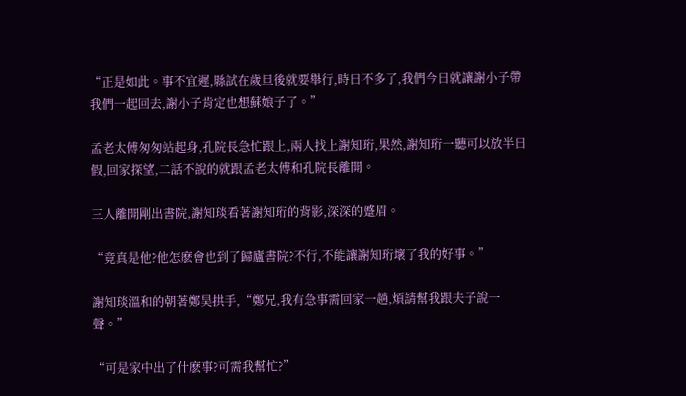“正是如此。事不宜遲,縣試在歲旦後就要舉行,時日不多了,我們今日就讓謝小子帶我們一起回去,謝小子肯定也想蘇娘子了。”

孟老太傅匆匆站起身,孔院長急忙跟上,兩人找上謝知珩,果然,謝知珩一聽可以放半日假,回家探望,二話不說的就跟孟老太傅和孔院長離開。

三人離開剛出書院,謝知琰看著謝知珩的背影,深深的蹙眉。

“竟真是他?他怎麽會也到了歸廬書院?不行,不能讓謝知珩壞了我的好事。”

謝知琰溫和的朝著鄭昊拱手,“鄭兄,我有急事需回家一趟,煩請幫我跟夫子說一聲。”

“可是家中出了什麽事?可需我幫忙?”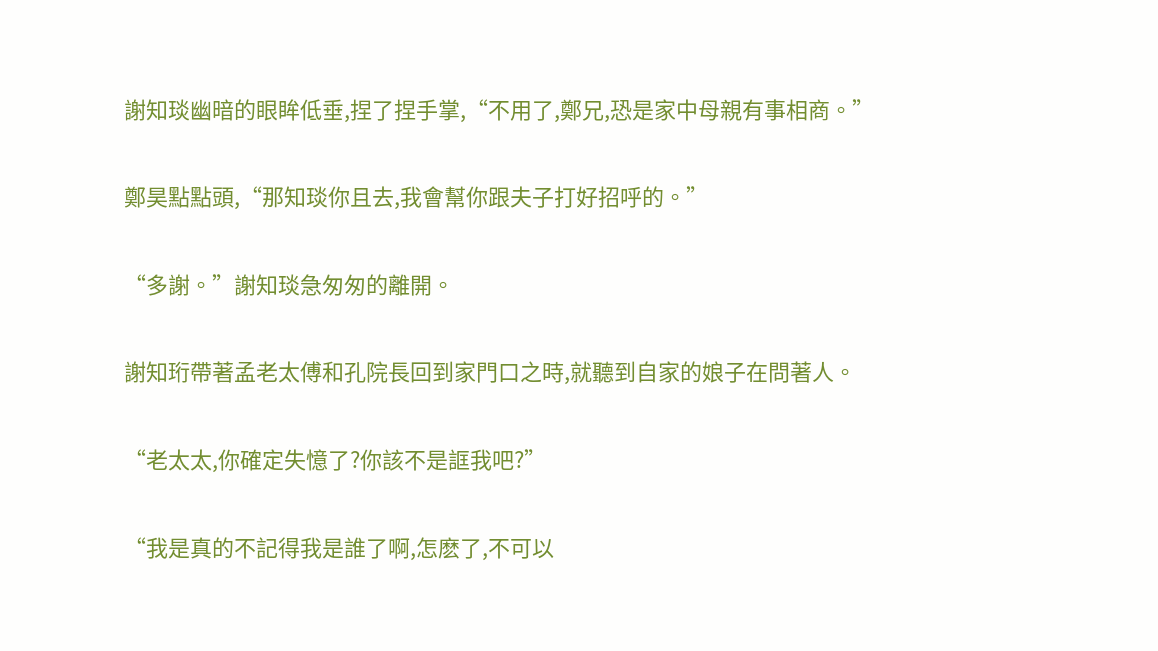謝知琰幽暗的眼眸低垂,捏了捏手掌,“不用了,鄭兄,恐是家中母親有事相商。”

鄭昊點點頭,“那知琰你且去,我會幫你跟夫子打好招呼的。”

“多謝。”謝知琰急匆匆的離開。

謝知珩帶著孟老太傅和孔院長回到家門口之時,就聽到自家的娘子在問著人。

“老太太,你確定失憶了?你該不是誆我吧?”

“我是真的不記得我是誰了啊,怎麽了,不可以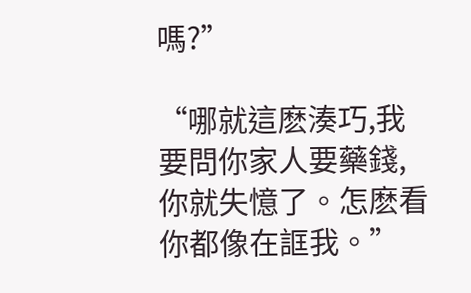嗎?”

“哪就這麽湊巧,我要問你家人要藥錢,你就失憶了。怎麽看你都像在誆我。”